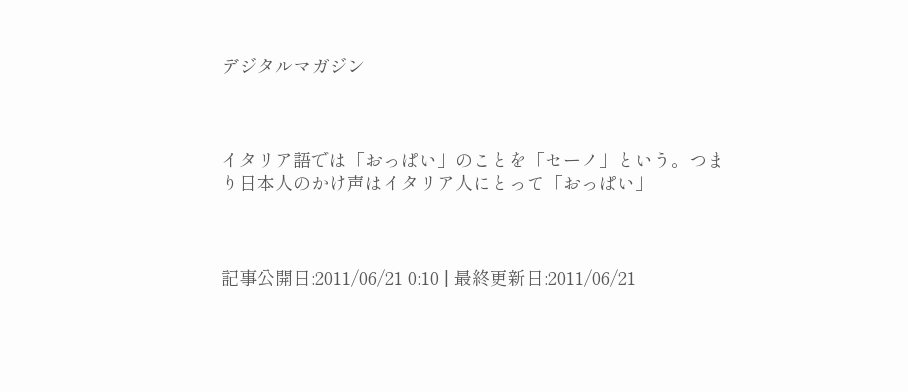デジタルマガジン



イタリア語では「おっぱい」のことを「セーノ」という。つまり日本人のかけ声はイタリア人にとって「おっぱい」



記事公開日:2011/06/21 0:10 | 最終更新日:2011/06/21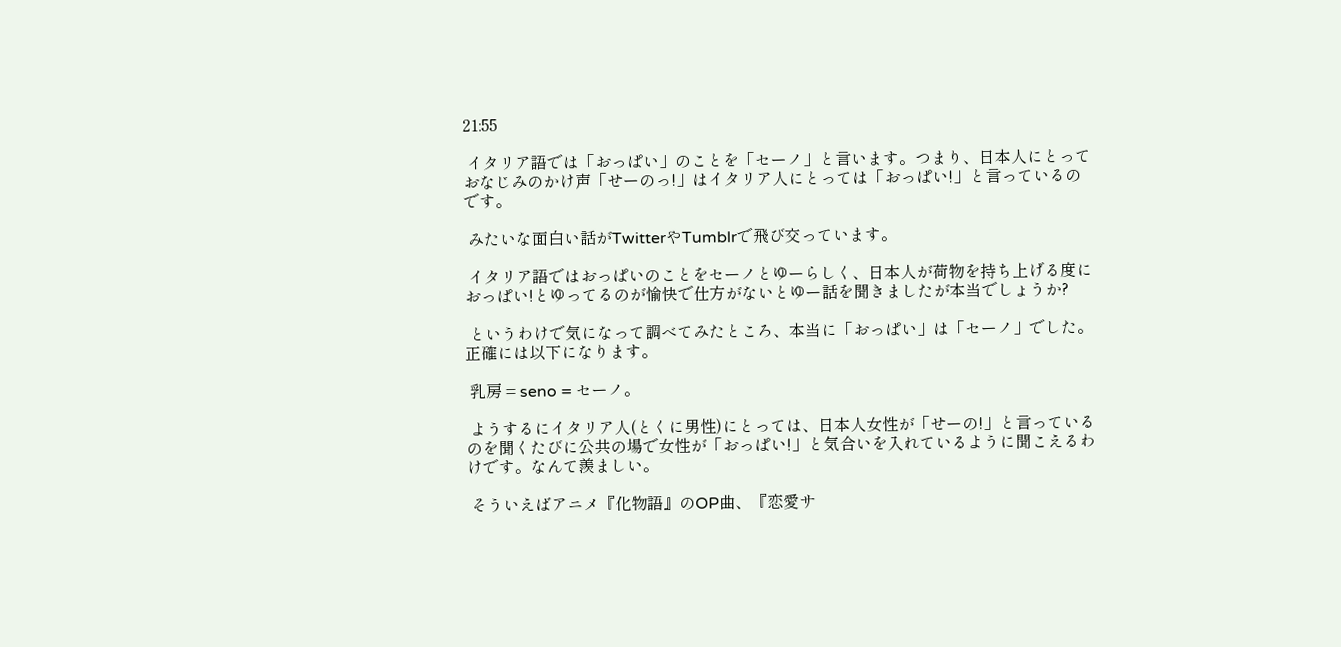21:55

 イタリア語では「おっぱい」のことを「セーノ」と言います。つまり、日本人にとっておなじみのかけ声「せーのっ!」はイタリア人にとっては「おっぱい!」と言っているのです。

 みたいな面白い話がTwitterやTumblrで飛び交っています。

 イタリア語ではおっぱいのことをセーノとゆーらしく、日本人が荷物を持ち上げる度におっぱい!とゆってるのが愉快で仕方がないとゆー話を聞きましたが本当でしょうか?

 というわけで気になって調べてみたところ、本当に「おっぱい」は「セーノ」でした。正確には以下になります。

 乳房 = seno = セーノ。

 ようするにイタリア人(とくに男性)にとっては、日本人女性が「せーの!」と言っているのを聞くたびに公共の場で女性が「おっぱい!」と気合いを入れているように聞こえるわけです。なんて羨ましい。

 そういえばアニメ『化物語』のOP曲、『恋愛サ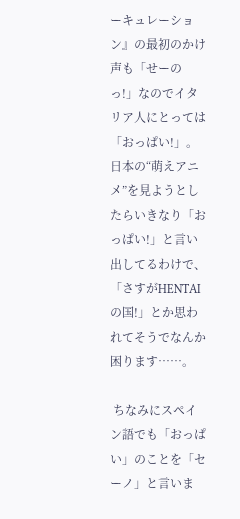ーキュレーション』の最初のかけ声も「せーのっ!」なのでイタリア人にとっては「おっぱい!」。日本の“萌えアニメ”を見ようとしたらいきなり「おっぱい!」と言い出してるわけで、「さすがHENTAIの国!」とか思われてそうでなんか困ります……。

 ちなみにスペイン語でも「おっぱい」のことを「セーノ」と言いま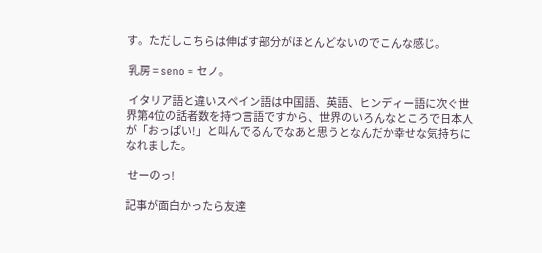す。ただしこちらは伸ばす部分がほとんどないのでこんな感じ。

 乳房 = seno = セノ。

 イタリア語と違いスペイン語は中国語、英語、ヒンディー語に次ぐ世界第4位の話者数を持つ言語ですから、世界のいろんなところで日本人が「おっぱい!」と叫んでるんでなあと思うとなんだか幸せな気持ちになれました。

 せーのっ!

記事が面白かったら友達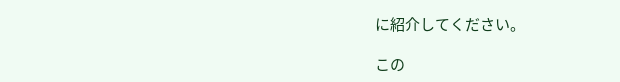に紹介してください。

この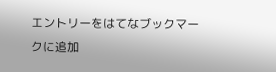エントリーをはてなブックマークに追加